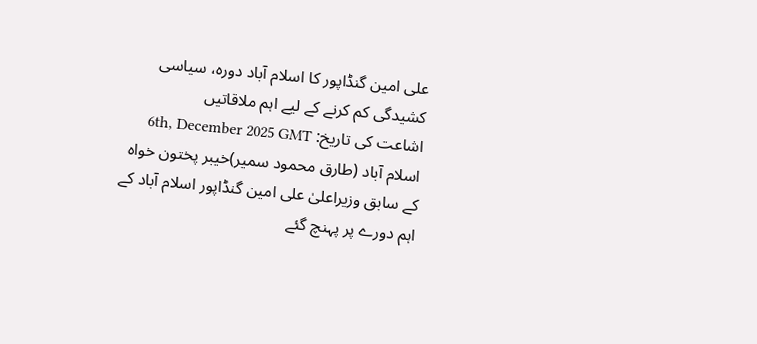علی امین گنڈاپور کا اسلام آباد دورہ، سیاسی کشیدگی کم کرنے کے لیے اہم ملاقاتیں
اشاعت کی تاریخ: 6th, December 2025 GMT
اسلام آباد (طارق محمود سمیر)خیبر پختون خواہ کے سابق وزیراعلیٰ علی امین گنڈاپور اسلام آباد کے اہم دورے پر پہنچ گئے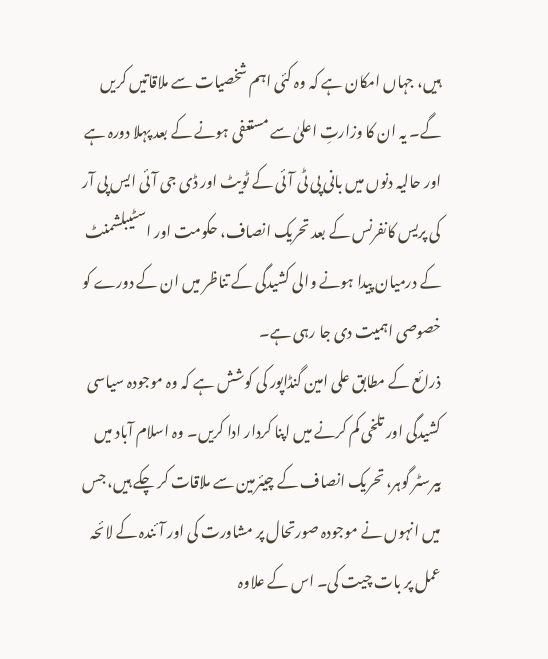ہیں، جہاں امکان ہے کہ وہ کئی اہم شخصیات سے ملاقاتیں کریں گے۔ یہ ان کا وزارتِ اعلیٰ سے مستعفی ہونے کے بعد پہلا دورہ ہے اور حالیہ دنوں میں بانی پی ٹی آئی کے ٹویٹ اور ڈی جی آئی ایس پی آر کی پریس کانفرنس کے بعد تحریک انصاف، حکومت اور اسٹیبلشمنٹ کے درمیان پیدا ہونے والی کشیدگی کے تناظر میں ان کے دورے کو خصوصی اہمیت دی جا رہی ہے۔
ذرائع کے مطابق علی امین گنڈاپور کی کوشش ہے کہ وہ موجودہ سیاسی کشیدگی اور تلخی کم کرنے میں اپنا کردار ادا کریں۔ وہ اسلام آباد میں بیرسٹر گوہر، تحریک انصاف کے چیئرمین سے ملاقات کر چکے ہیں، جس میں انہوں نے موجودہ صورتحال پر مشاورت کی اور آئندہ کے لائحہ عمل پر بات چیت کی۔ اس کے علاوہ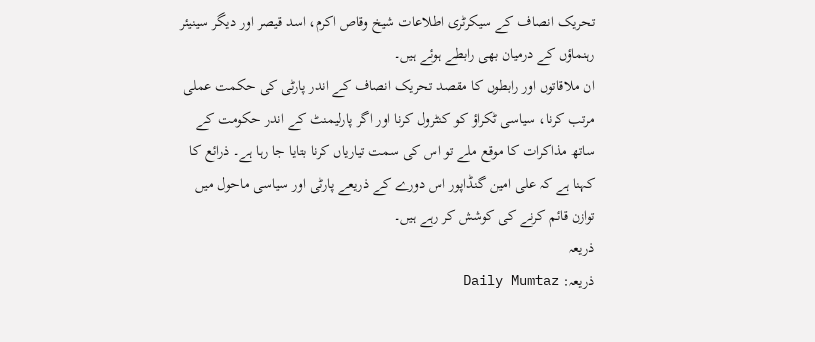تحریک انصاف کے سیکرٹری اطلاعات شیخ وقاص اکرم، اسد قیصر اور دیگر سینیئر رہنماؤں کے درمیان بھی رابطے ہوئے ہیں۔
ان ملاقاتوں اور رابطوں کا مقصد تحریک انصاف کے اندر پارٹی کی حکمت عملی مرتب کرنا، سیاسی ٹکراؤ کو کنٹرول کرنا اور اگر پارلیمنٹ کے اندر حکومت کے ساتھ مذاکرات کا موقع ملے تو اس کی سمت تیاریاں کرنا بتایا جا رہا ہے۔ ذرائع کا کہنا ہے کہ علی امین گنڈاپور اس دورے کے ذریعے پارٹی اور سیاسی ماحول میں توازن قائم کرنے کی کوشش کر رہے ہیں۔
ذریعہ
ذریعہ: Daily Mumtaz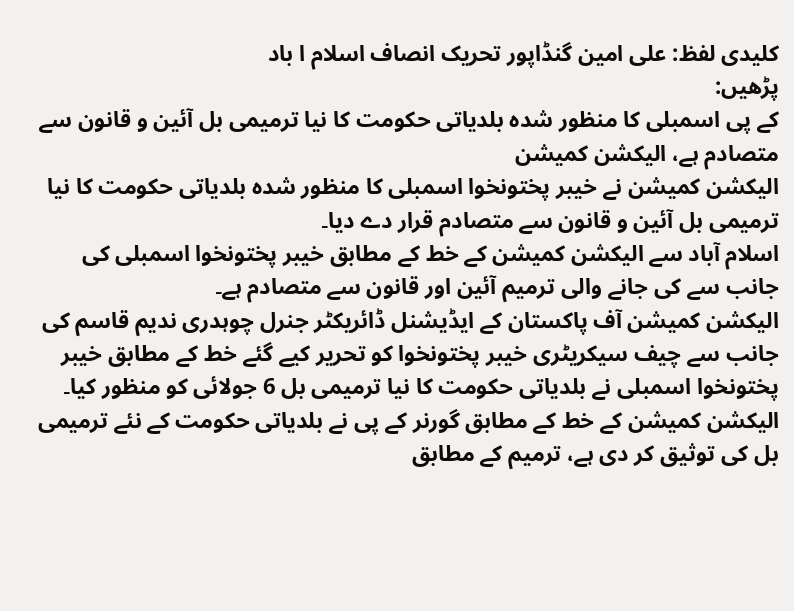کلیدی لفظ: علی امین گنڈاپور تحریک انصاف اسلام ا باد
پڑھیں:
کے پی اسمبلی کا منظور شدہ بلدیاتی حکومت کا نیا ترمیمی بل آئین و قانون سے متصادم ہے، الیکشن کمیشن
الیکشن کمیشن نے خیبر پختونخوا اسمبلی کا منظور شدہ بلدیاتی حکومت کا نیا ترمیمی بل آئین و قانون سے متصادم قرار دے دیا۔
اسلام آباد سے الیکشن کمیشن کے خط کے مطابق خیبر پختونخوا اسمبلی کی جانب سے کی جانے والی ترمیم آئین اور قانون سے متصادم ہے۔
الیکشن کمیشن آف پاکستان کے ایڈیشنل ڈائریکٹر جنرل چوہدری ندیم قاسم کی جانب سے چیف سیکریٹری خیبر پختونخوا کو تحریر کیے گئے خط کے مطابق خیبر پختونخوا اسمبلی نے بلدیاتی حکومت کا نیا ترمیمی بل 6 جولائی کو منظور کیا۔
الیکشن کمیشن کے خط کے مطابق گورنر کے پی نے بلدیاتی حکومت کے نئے ترمیمی بل کی توثیق کر دی ہے، ترمیم کے مطابق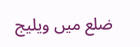ضلع میں ویلیج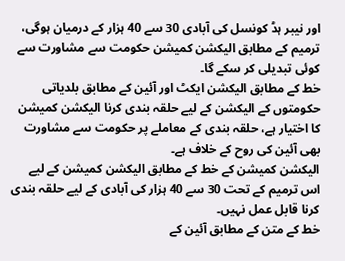اور نیبر ہڈ کونسل کی آبادی 30 سے 40 ہزار کے درمیان ہوگی، ترمیم کے مطابق الیکشن کمیشن حکومت سے مشاورت سے کوئی تبدیلی کر سکے گا۔
خط کے مطابق الیکشن ایکٹ اور آئین کے مطابق بلدیاتی حکومتوں کے الیکشن کے لیے حلقہ بندی کرنا الیکشن کمیشن کا اختیار ہے، حلقہ بندی کے معاملے پر حکومت سے مشاورت بھی آئین کی روح کے خلاف ہے۔
الیکشن کمیشن کے خط کے مطابق الیکشن کمیشن کے لیے اس ترمیم کے تحت 30 سے 40 ہزار کی آبادی کے لیے حلقہ بندی کرنا قابل عمل نہیں۔
خط کے متن کے مطابق آئین کے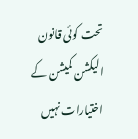تحت کوئی قانون الیکشن کمیشن کے اختیارات نہیں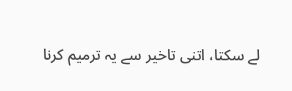لے سکتا، اتنی تاخیر سے یہ ترمیم کرنا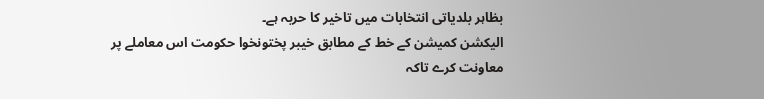بظاہر بلدیاتی انتخابات میں تاخیر کا حربہ ہے۔
الیکشن کمیشن کے خط کے مطابق خیبر پختونخوا حکومت اس معاملے پر معاونت کرے تاکہ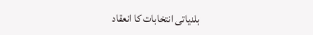بلدیاتی انتخابات کا انعقاد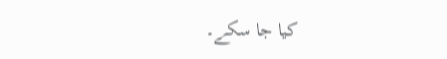کیا جا سکے۔